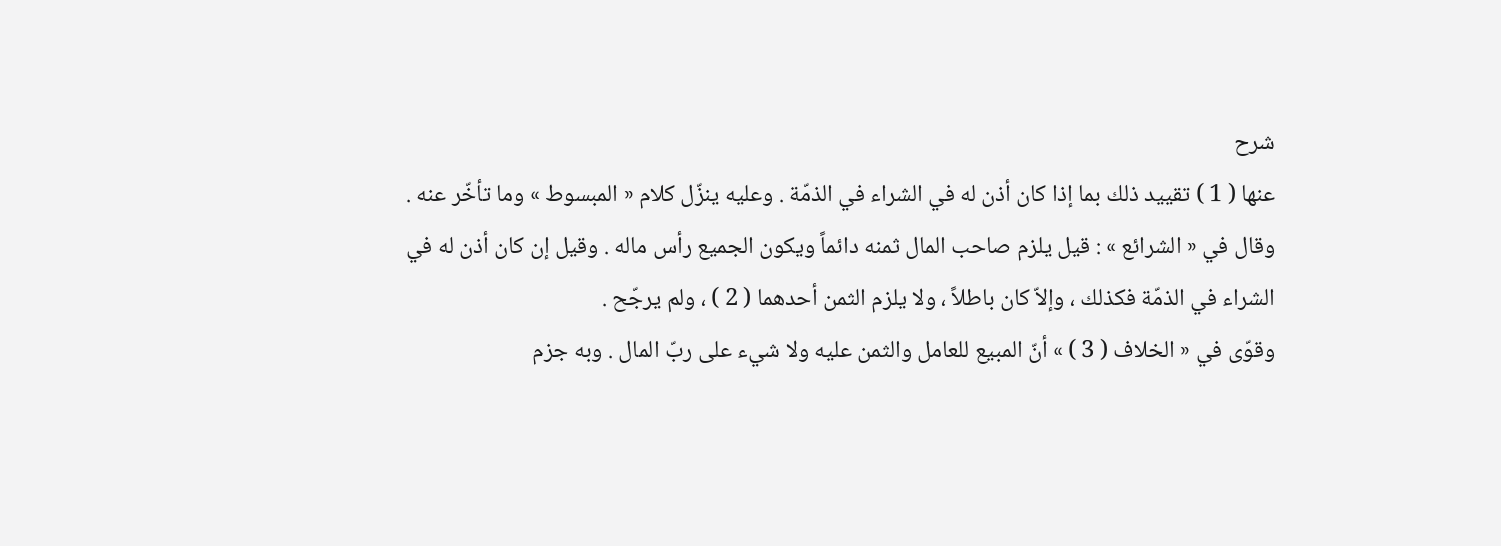شرح
عنها ( 1 ) تقييد ذلك بما إذا كان أذن له في الشراء في الذمّة . وعليه ينزّل كلام « المبسوط » وما تأخّر عنه .
وقال في « الشرائع » : قيل يلزم صاحب المال ثمنه دائماً ويكون الجميع رأس ماله . وقيل إن كان أذن له في الشراء في الذمّة فكذلك ، وإلاّ كان باطلاً ، ولا يلزم الثمن أحدهما ( 2 ) ، ولم يرجّح .
وقوّى في « الخلاف ( 3 ) » أنّ المبيع للعامل والثمن عليه ولا شيء على ربّ المال . وبه جزم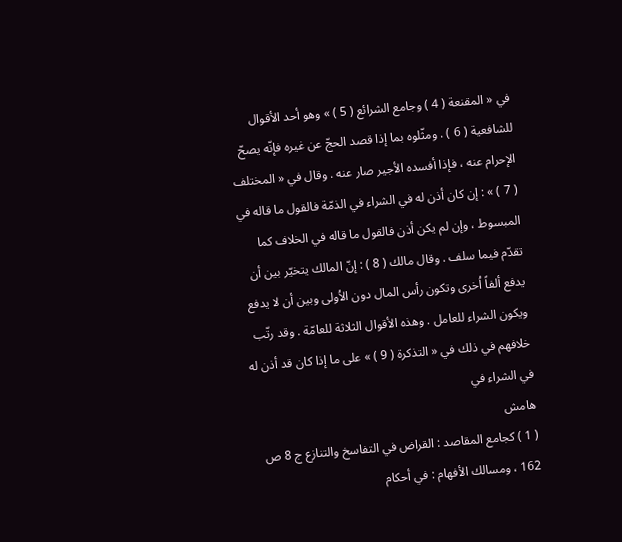في « المقنعة ( 4 ) وجامع الشرائع ( 5 ) » وهو أحد الأقوال للشافعية ( 6 ) . ومثّلوه بما إذا قصد الحجّ عن غيره فإنّه يصحّ الإحرام عنه ، فإذا أفسده الأجير صار عنه . وقال في « المختلف ( 7 ) » : إن كان أذن له في الشراء في الذمّة فالقول ما قاله في المبسوط ، وإن لم يكن أذن فالقول ما قاله في الخلاف كما تقدّم فيما سلف . وقال مالك ( 8 ) : إنّ المالك يتخيّر بين أن يدفع ألفاً اُخرى وتكون رأس المال دون الاُولى وبين أن لا يدفع ويكون الشراء للعامل . وهذه الأقوال الثلاثة للعامّة . وقد رتّب خلافهم في ذلك في « التذكرة ( 9 ) » على ما إذا كان قد أذن له في الشراء في
هامش
( 1 ) كجامع المقاصد : القراض في التفاسخ والتنازع ج 8 ص 162 ، ومسالك الأفهام : في أحكام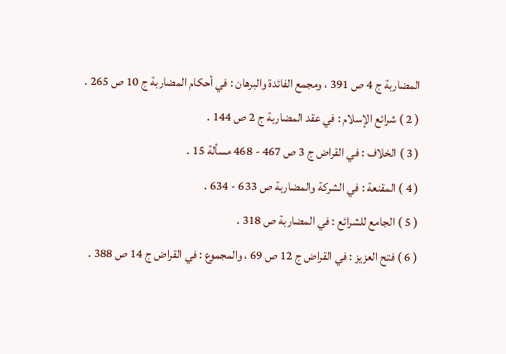المضاربة ج 4 ص 391 ، ومجمع الفائدة والبرهان : في أحكام المضاربة ج 10 ص 265 .
( 2 ) شرائع الإسلام : في عقد المضاربة ج 2 ص 144 .
( 3 ) الخلاف : في القراض ج 3 ص 467 - 468 مسألة 15 .
( 4 ) المقنعة : في الشركة والمضاربة ص 633 - 634 .
( 5 ) الجامع للشرائع : في المضاربة ص 318 .
( 6 ) فتح العزيز : في القراض ج 12 ص 69 ، والمجموع : في القراض ج 14 ص 388 .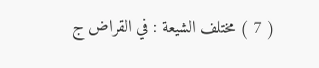( 7 ) مختلف الشيعة : في القراض ج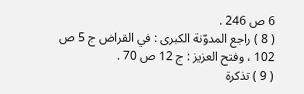6 ص 246 .
( 8 ) راجع المدوّنة الكبرى : في القراض ج 5 ص 102 ، وفتح العزيز : ج 12 ص 70 .
( 9 ) تذكرة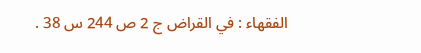الفقهاء : في القراض ج 2 ص 244 س 38 .